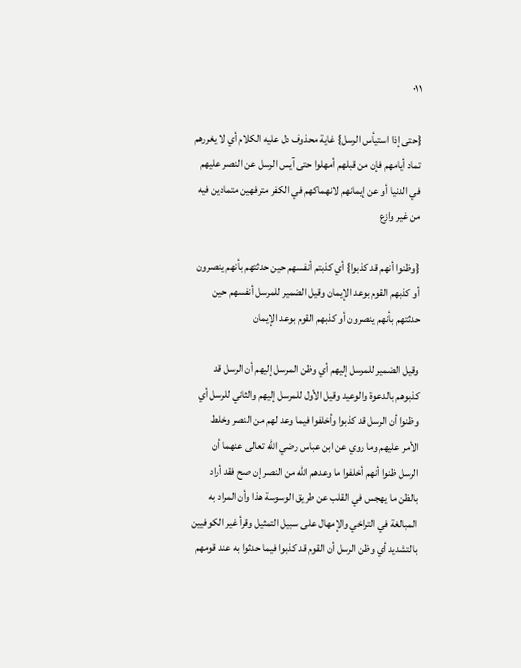٠١١

{حتى إذا استيأس الرسل} غاية محذوف دل عليه الكلام أي لا يغررهم تماد أيامهم فإن من قبلهم أمهلوا حتى آيس الرسل عن النصر عليهم في الدنيا أو عن إيمانهم لانهماكهم في الكفر مترفهين متمادين فيه من غير وازع

{وظنوا أنهم قد كذبوا} أي كذبتم أنفسهم حين حدثتهم بأنهم ينصرون أو كذبهم القوم بوعد الإيمان وقيل الضمير للمرسل أنفسهم حين حدثتهم بأنهم ينصرون أو كذبهم القوم بوعد الإيمان

وقيل الضمير للمرسل إليهم أي وظن المرسل إليهم أن الرسل قد كذبوهم بالدعوة والوعيد وقيل الأول للمرسل إليهم والثاني للرسل أي وظنوا أن الرسل قد كذبوا وأخلفوا فيما وعد لهم من النصر وخلط الأمر عليهم وما روي عن ابن عباس رضي اللّه تعالى عنهما أن الرسل ظنوا أنهم أخلفوا ما وعدهم اللّه من النصر إن صح فقد أراد بالظن ما يهجس في القلب عن طريق الوسوسة هذا وأن المراد به المبالغة في التراخي والإمهال على سبيل التمثيل وقرأ غير الكوفيين بالتشديد أي وظن الرسل أن القوم قد كذبوا فيما حدثوا به عند قومهم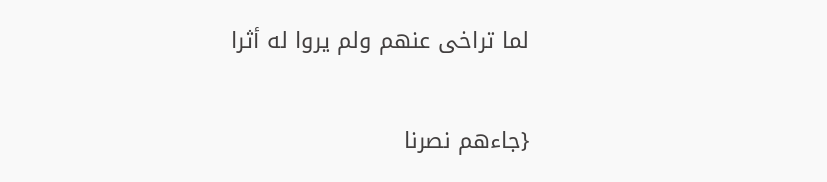لما تراخى عنهم ولم يروا له أثرا

{جاءهم نصرنا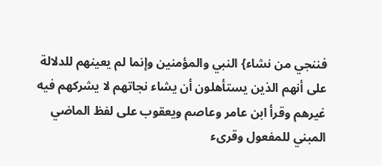فننجي من نشاء} النبي والمؤمنين وإنما لم يعينهم للدلالة على أنهم الذين يستأهلون أن يشاء نجاتهم لا يشركهم فيه غيرهم وقرأ ابن عامر وعاصم ويعقوب على لفظ الماضي المبني للمفعول وقرىء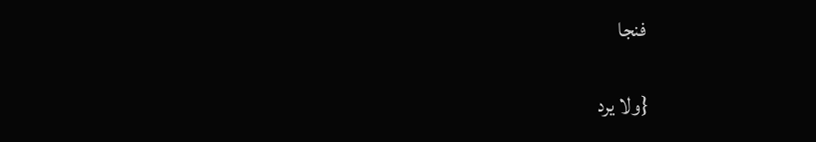فنجا

{ولا يرد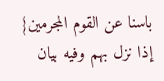باسنا عن القوم المجرمين} إذا نزل بهم وفيه بيان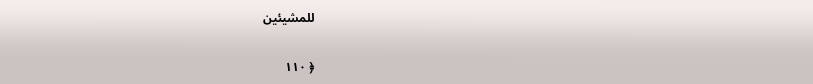للمشيئين

﴿ ١١٠